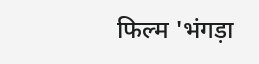फिल्म 'भंगड़ा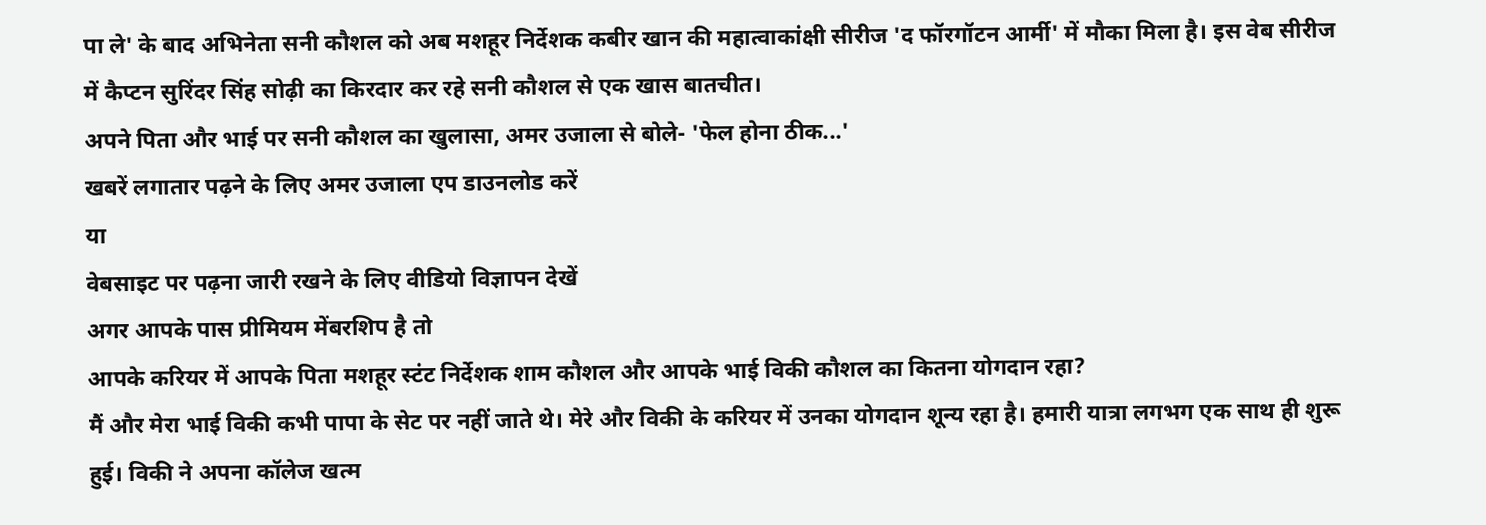पा ले' के बाद अभिनेता सनी कौशल को अब मशहूर निर्देशक कबीर खान की महात्वाकांक्षी सीरीज 'द फॉरगॉटन आर्मी' में मौका मिला है। इस वेब सीरीज में कैप्टन सुरिंदर सिंह सोढ़ी का किरदार कर रहे सनी कौशल से एक खास बातचीत।
अपने पिता और भाई पर सनी कौशल का खुलासा, अमर उजाला से बोले- 'फेल होना ठीक...'
खबरें लगातार पढ़ने के लिए अमर उजाला एप डाउनलोड करें
या
वेबसाइट पर पढ़ना जारी रखने के लिए वीडियो विज्ञापन देखें
अगर आपके पास प्रीमियम मेंबरशिप है तो
आपके करियर में आपके पिता मशहूर स्टंट निर्देशक शाम कौशल और आपके भाई विकी कौशल का कितना योगदान रहा?
मैं और मेरा भाई विकी कभी पापा के सेट पर नहीं जाते थे। मेरे और विकी के करियर में उनका योगदान शून्य रहा है। हमारी यात्रा लगभग एक साथ ही शुरू हुई। विकी ने अपना कॉलेज खत्म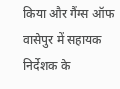किया और गैंग्स ऑफ वासेपुर में सहायक निर्देशक के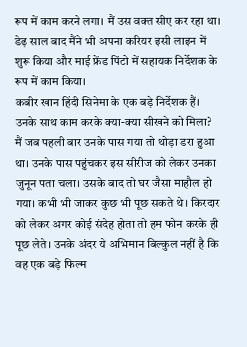रूप में काम करने लगा। मैं उस वक्त सीए कर रहा था। डेढ़ साल बाद मैंने भी अपना करियर इसी लाइन में शुरू किया और माई फ्रेंड पिंटो में सहायक निर्देशक के रूप में काम किया।
कबीर खान हिंदी सिनेमा के एक बड़े निर्देशक हैं। उनके साथ काम करके क्या-क्या सीखने को मिला?
मैं जब पहली बार उनके पास गया तो थोड़ा डरा हुआ था। उनके पास पहुंचकर इस सीरीज को लेकर उनका जुनून पता चला। उसके बाद तो घर जैसा माहौल हो गया। कभी भी जाकर कुछ भी पूछ सकते थे। किरदार को लेकर अगर कोई संदेह होता तो हम फोन करके ही पूछ लेते। उनके अंदर ये अभिमान बिल्कुल नहीं है कि वह एक बड़े फिल्म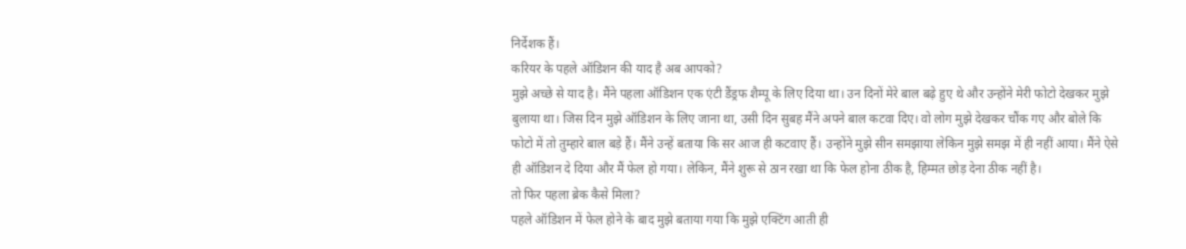निर्देशक हैं।
करियर के पहले ऑडिशन की याद है अब आपको?
मुझे अच्छे से याद है। मैंने पहला ऑडिशन एक एंटी डैंड्रफ शैम्पू के लिए दिया था। उन दिनों मेरे बाल बढ़े हुए थे और उन्होंने मेरी फोटो देखकर मुझे बुलाया था। जिस दिन मुझे ऑडिशन के लिए जाना था, उसी दिन सुबह मैंने अपने बाल कटवा दिए। वो लोग मुझे देखकर चौंक गए और बोले कि फोटो में तो तुम्हारे बाल बड़े हैं। मैंने उन्हें बताया कि सर आज ही कटवाए हैं। उन्होंने मुझे सीन समझाया लेकिन मुझे समझ में ही नहीं आया। मैंने ऐसे ही ऑडिशन दे दिया और मैं फेल हो गया। लेकिन, मैंने शुरू से ठान रखा था कि फेल होना ठीक है, हिम्मत छोड़ देना ठीक नहीं है।
तो फिर पहला ब्रेक कैसे मिला?
पहले ऑडिशन में फेल होने के बाद मुझे बताया गया कि मुझे एक्टिंग आती ही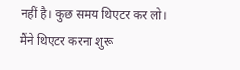नहीं है। कुछ समय थिएटर कर लो। मैंने थिएटर करना शुरू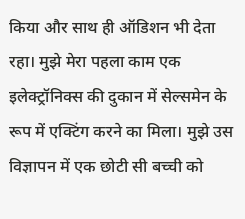किया और साथ ही ऑडिशन भी देता रहा। मुझे मेरा पहला काम एक इलेक्ट्रॉनिक्स की दुकान में सेल्समेन के रूप में एक्टिंग करने का मिला। मुझे उस विज्ञापन में एक छोटी सी बच्ची को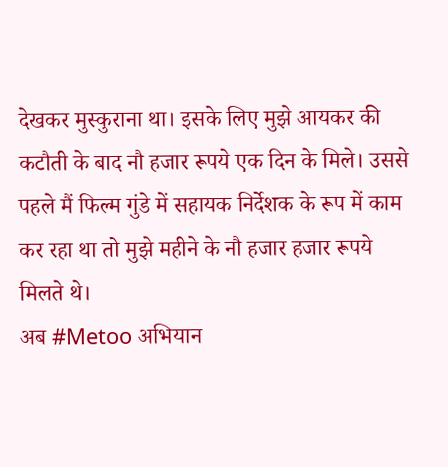देखकर मुस्कुराना था। इसके लिए मुझे आयकर की कटौती के बाद नौ हजार रूपये एक दिन के मिले। उससे पहले मैं फिल्म गुंडे में सहायक निर्देशक के रूप में काम कर रहा था तो मुझे महीने के नौ हजार हजार रूपये मिलते थे।
अब #Metoo अभियान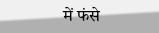में फंसे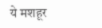ये मशहूर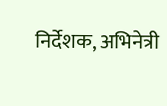निर्देशक, अभिनेत्री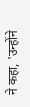ने कहा, 'उन्होंने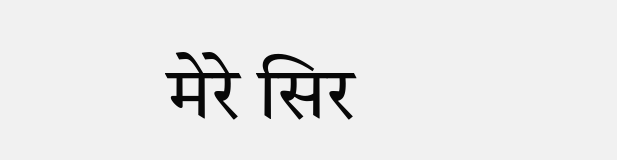मेरे सिर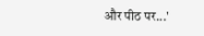और पीठ पर...'